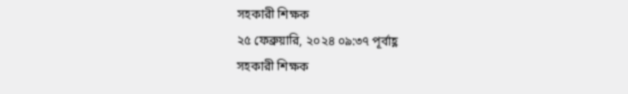সহকারী শিক্ষক
২৫ ফেব্রুয়ারি, ২০২৪ ০৯:৩৭ পূর্বাহ্ণ
সহকারী শিক্ষক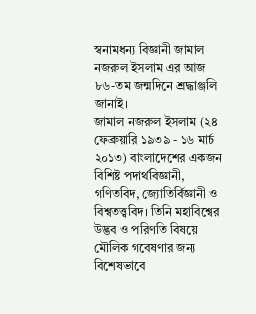স্বনামধন্য বিজ্ঞানী জামাল নজরুল ইসলাম এর আজ ৮৬-তম জন্মদিনে শ্রদ্ধাঞ্জলি জানাই।
জামাল নজরুল ইসলাম (২৪ ফেব্রুয়ারি ১৯৩৯ - ১৬ মার্চ ২০১৩) বাংলাদেশের একজন বিশিষ্ট পদার্থবিজ্ঞানী, গণিতবিদ, জ্যোতির্বিজ্ঞানী ও বিশ্বতত্ত্ববিদ। তিনি মহাবিশ্বের উদ্ভব ও পরিণতি বিষয়ে মৌলিক গবেষণার জন্য বিশেষভাবে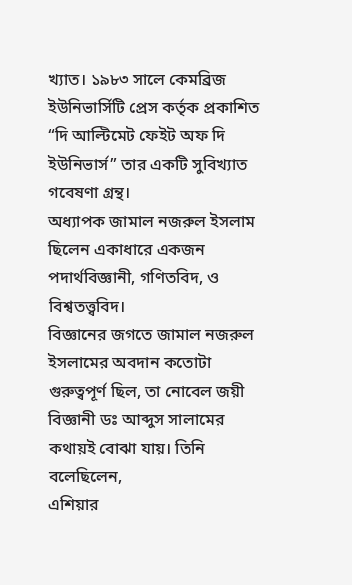খ্যাত। ১৯৮৩ সালে কেমব্রিজ ইউনিভার্সিটি প্রেস কর্তৃক প্রকাশিত “দি আল্টিমেট ফেইট অফ দি ইউনিভার্স” তার একটি সুবিখ্যাত গবেষণা গ্রন্থ।
অধ্যাপক জামাল নজরুল ইসলাম ছিলেন একাধারে একজন পদার্থবিজ্ঞানী, গণিতবিদ, ও বিশ্বতত্ত্ববিদ।
বিজ্ঞানের জগতে জামাল নজরুল ইসলামের অবদান কতোটা গুরুত্বপূর্ণ ছিল, তা নোবেল জয়ী বিজ্ঞানী ডঃ আব্দুস সালামের কথায়ই বোঝা যায়। তিনি বলেছিলেন,
এশিয়ার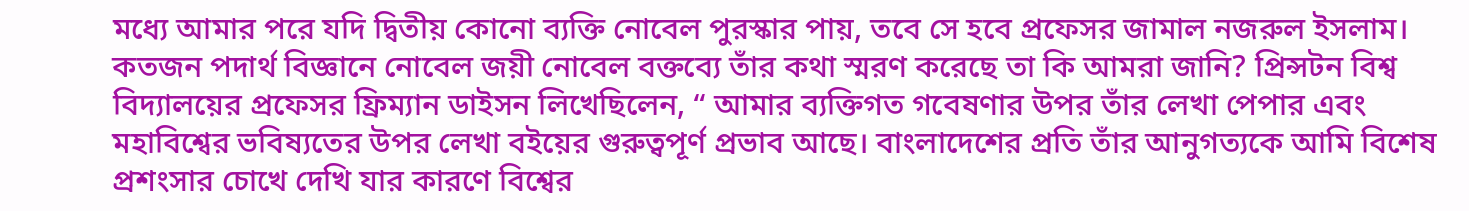মধ্যে আমার পরে যদি দ্বিতীয় কোনো ব্যক্তি নোবেল পুরস্কার পায়, তবে সে হবে প্রফেসর জামাল নজরুল ইসলাম।
কতজন পদার্থ বিজ্ঞানে নোবেল জয়ী নোবেল বক্তব্যে তাঁর কথা স্মরণ করেছে তা কি আমরা জানি? প্রিন্সটন বিশ্ব বিদ্যালয়ের প্রফেসর ফ্রিম্যান ডাইসন লিখেছিলেন, “ আমার ব্যক্তিগত গবেষণার উপর তাঁর লেখা পেপার এবং মহাবিশ্বের ভবিষ্যতের উপর লেখা বইয়ের গুরুত্বপূর্ণ প্রভাব আছে। বাংলাদেশের প্রতি তাঁর আনুগত্যকে আমি বিশেষ প্রশংসার চোখে দেখি যার কারণে বিশ্বের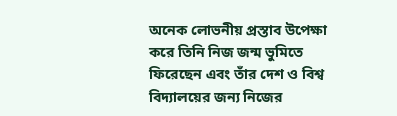অনেক লোভনীয় প্রস্তাব উপেক্ষা করে তিনি নিজ জন্ম ভুমিতে ফিরেছেন এবং তাঁর দেশ ও বিশ্ব বিদ্যালয়ের জন্য নিজের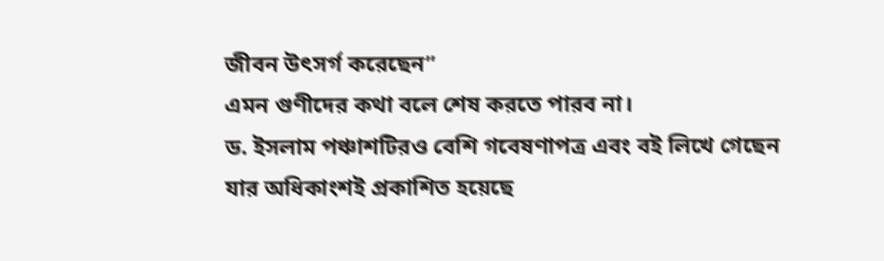জীবন উৎসর্গ করেছেন”
এমন গুণীদের কথা বলে শেষ করতে পারব না।
ড. ইসলাম পঞ্চাশটিরও বেশি গবেষণাপত্র এবং বই লিখে গেছেন যার অধিকাংশই প্রকাশিত হয়েছে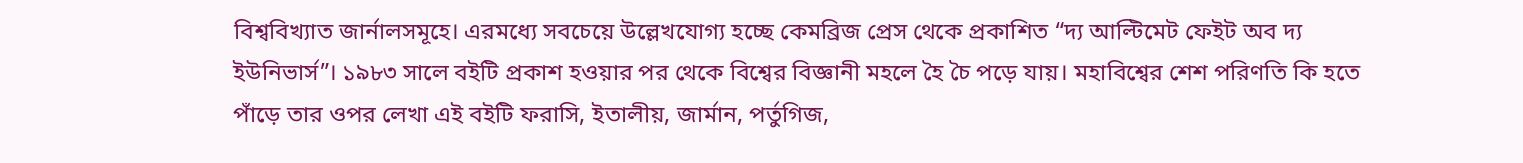বিশ্ববিখ্যাত জার্নালসমূহে। এরমধ্যে সবচেয়ে উল্লেখযোগ্য হচ্ছে কেমব্রিজ প্রেস থেকে প্রকাশিত “দ্য আল্টিমেট ফেইট অব দ্য ইউনিভার্স”। ১৯৮৩ সালে বইটি প্রকাশ হওয়ার পর থেকে বিশ্বের বিজ্ঞানী মহলে হৈ চৈ পড়ে যায়। মহাবিশ্বের শেশ পরিণতি কি হতে পাঁড়ে তার ওপর লেখা এই বইটি ফরাসি, ইতালীয়, জার্মান, পর্তুগিজ,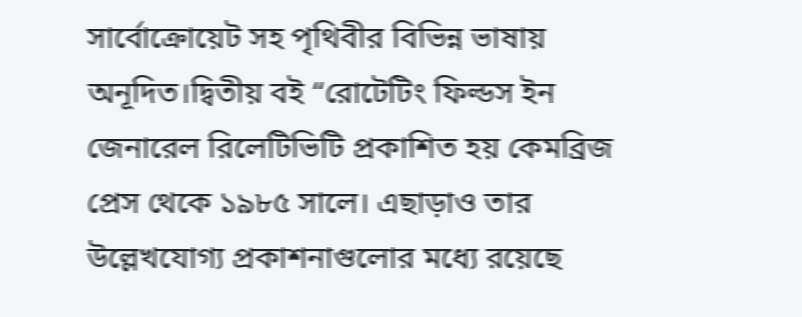সার্বোক্রোয়েট সহ পৃথিবীর বিভিন্ন ভাষায় অনূদিত।দ্বিতীয় বই “রোটেটিং ফিল্ডস ইন জেনারেল রিলেটিভিটি প্রকাশিত হয় কেমব্রিজ প্রেস থেকে ১৯৮৫ সালে। এছাড়াও তার উল্লেখযোগ্য প্রকাশনাগুলোর মধ্যে রয়েছে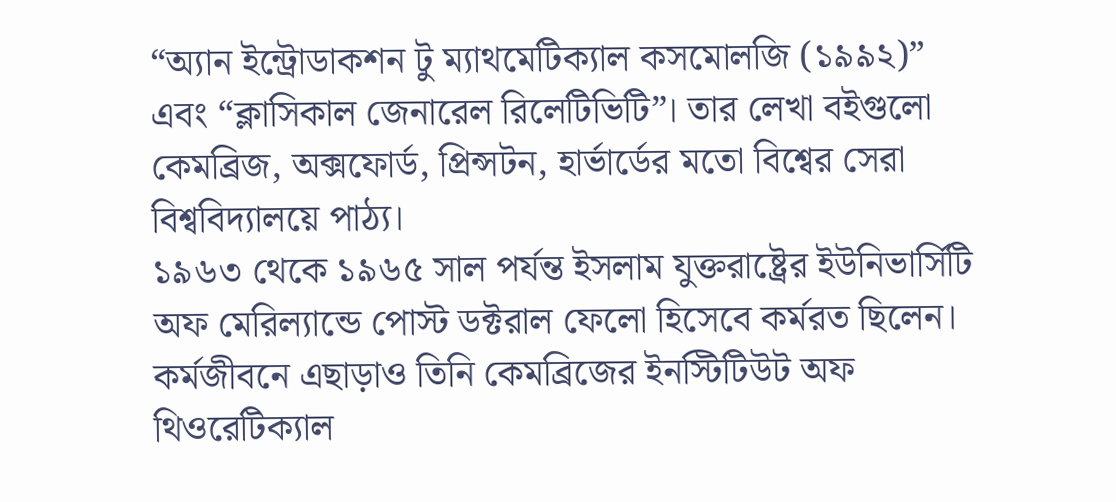“অ্যান ইন্ট্রোডাকশন টু ম্যাথমেটিক্যাল কসমোলজি (১৯৯২)” এবং “ক্লাসিকাল জেনারেল রিলেটিভিটি”। তার লেখা বইগুলো কেমব্রিজ, অক্সফোর্ড, প্রিন্সটন, হার্ভার্ডের মতো বিশ্বের সেরা বিশ্ববিদ্যালয়ে পাঠ্য।
১৯৬৩ থেকে ১৯৬৫ সাল পর্যন্ত ইসলাম যুক্তরাষ্ট্রের ইউনিভার্সিটি অফ মেরিল্যান্ডে পোস্ট ডক্টরাল ফেলো হিসেবে কর্মরত ছিলেন। কর্মজীবনে এছাড়াও তিনি কেমব্রিজের ইনস্টিটিউট অফ থিওরেটিক্যাল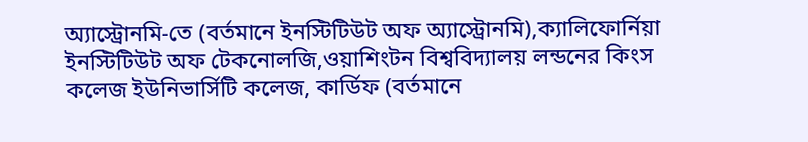অ্যাস্ট্রোনমি-তে (বর্তমানে ইনস্টিটিউট অফ অ্যাস্ট্রোনমি),ক্যালিফোর্নিয়া ইনস্টিটিউট অফ টেকনোলজি,ওয়াশিংটন বিশ্ববিদ্যালয় লন্ডনের কিংস কলেজ ইউনিভার্সিটি কলেজ, কার্ডিফ (বর্তমানে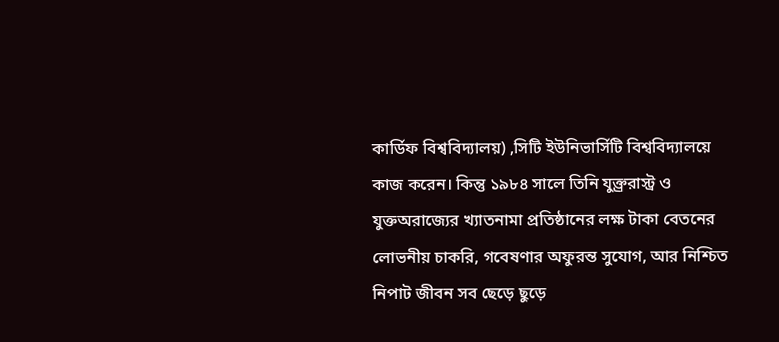কার্ডিফ বিশ্ববিদ্যালয়) ,সিটি ইউনিভার্সিটি বিশ্ববিদ্যালয়ে কাজ করেন। কিন্তু ১৯৮৪ সালে তিনি যুক্ত্ররাস্ট্র ও যুক্তঅরাজ্যের খ্যাতনামা প্রতিষ্ঠানের লক্ষ টাকা বেতনের লোভনীয় চাকরি, গবেষণার অফুরন্ত সুযোগ, আর নিশ্চিত নিপাট জীবন সব ছেড়ে ছুড়ে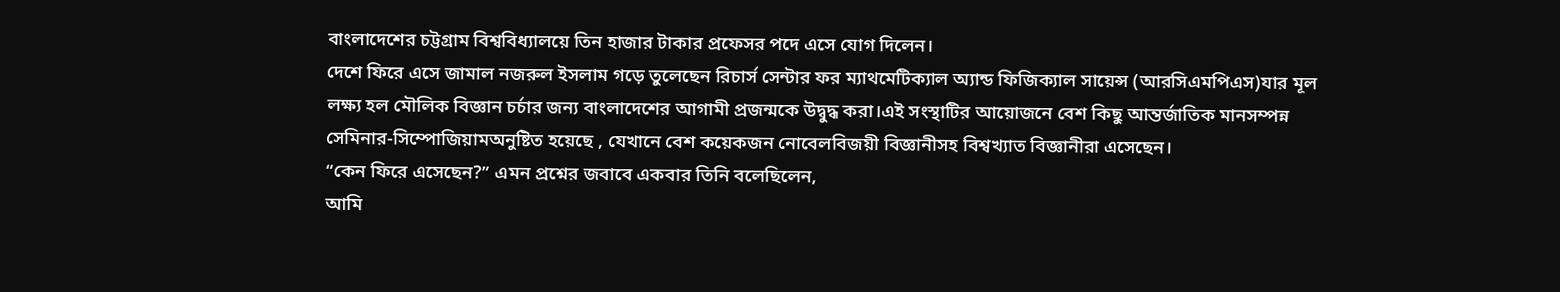বাংলাদেশের চট্টগ্রাম বিশ্ববিধ্যালয়ে তিন হাজার টাকার প্রফেসর পদে এসে যোগ দিলেন।
দেশে ফিরে এসে জামাল নজরুল ইসলাম গড়ে তুলেছেন রিচার্স সেন্টার ফর ম্যাথমেটিক্যাল অ্যান্ড ফিজিক্যাল সায়েন্স (আরসিএমপিএস)যার মূল লক্ষ্য হল মৌলিক বিজ্ঞান চর্চার জন্য বাংলাদেশের আগামী প্রজন্মকে উদ্বুদ্ধ করা।এই সংস্থাটির আয়োজনে বেশ কিছু আন্তর্জাতিক মানসম্পন্ন সেমিনার-সিম্পোজিয়ামঅনুষ্টিত হয়েছে , যেখানে বেশ কয়েকজন নোবেলবিজয়ী বিজ্ঞানীসহ বিশ্বখ্যাত বিজ্ঞানীরা এসেছেন।
“কেন ফিরে এসেছেন?” এমন প্রশ্নের জবাবে একবার তিনি বলেছিলেন,
আমি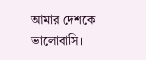আমার দেশকে ভালোবাসি।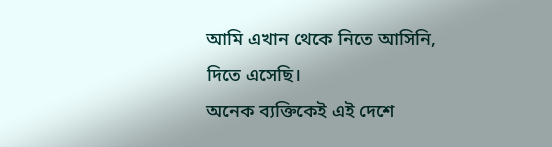আমি এখান থেকে নিতে আসিনি, দিতে এসেছি।
অনেক ব্যক্তিকেই এই দেশে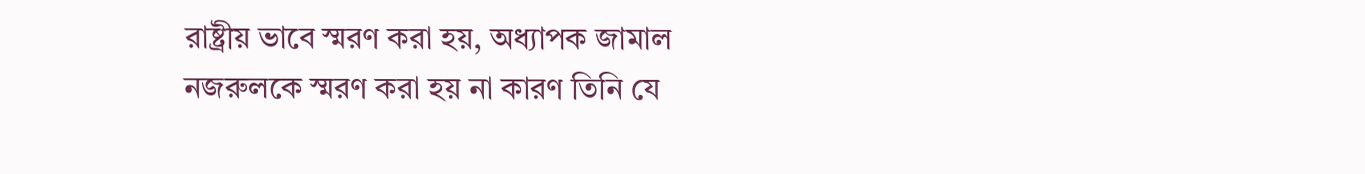রাষ্ট্রীয় ভাবে স্মরণ করা হয়, অধ্যাপক জামাল নজরুলকে স্মরণ করা হয় না কারণ তিনি যে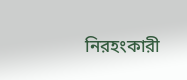নিরহংকারী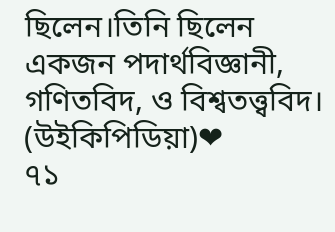ছিলেন।তিনি ছিলেন একজন পদার্থবিজ্ঞানী, গণিতবিদ, ও বিশ্বতত্ত্ববিদ।
(উইকিপিডিয়া)❤
৭১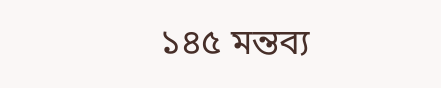১৪৫ মন্তব্য